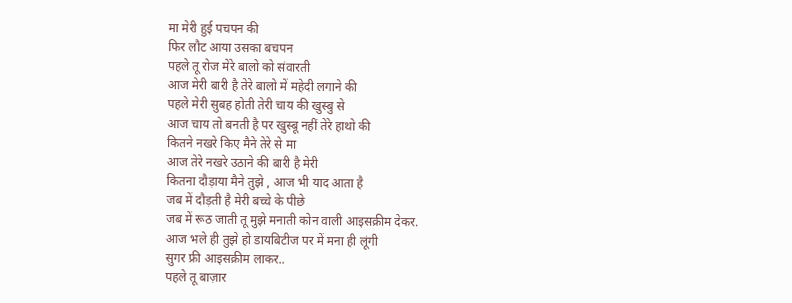मा मेरी हुई पचपन की
फिर लौट आया उसका बचपन
पहले तू रोज मेरे बालो को संवारती
आज मेरी बारी है तेरे बालो में महेदी लगाने की
पहले मेरी सुबह होती तेरी चाय की खुस्बु से
आज चाय तो बनती है पर खुस्बू नहीं तेरे हाथो की
कितने नखरे किए मैने तेरे से मा
आज तेरे नखरे उठाने की बारी है मेरी
कितना दौड़ाया मैने तुझे , आज भी याद आता है
जब में दौड़ती है मेरी बच्चे के पीछे
जब में रूठ जाती तू मुझे मनाती कोन वाली आइसक्रीम देकर.
आज भले ही तुझे हो डायबिटीज पर में मना ही लूंगी
सुगर फ्री आइसक्रीम लाकर..
पहले तू बाज़ार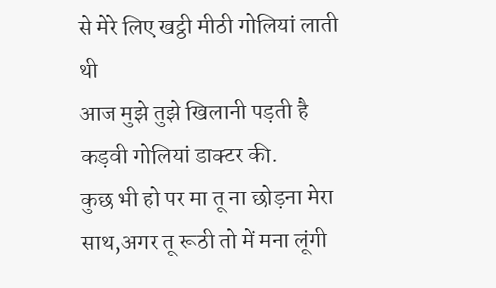से मेरे लिए खट्ठी मीठी गोलियां लाती थी
आज मुझे तुझे खिलानी पड़ती है कड़वी गोलियां डाक्टर की.
कुछ भी हो पर मा तू ना छोड़ना मेरा साथ,अगर तू रूठी तो में मना लूंगी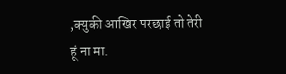,क्युकी आखिर परछाई तो तेरी हूं ना मा.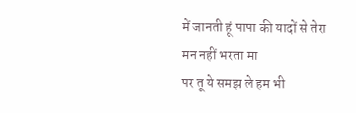में जानती हूं पापा की यादों से तेरा मन नहीं भरता मा
पर तू ये समझ ले हम भी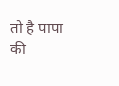तो है पापा की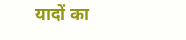यादों का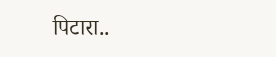पिटारा..